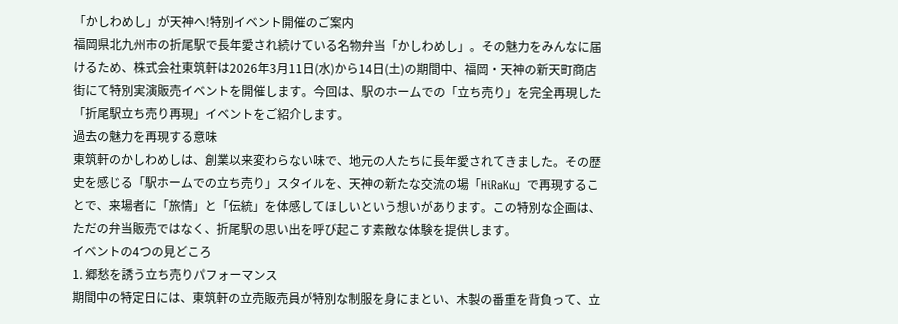「かしわめし」が天神へ!特別イベント開催のご案内
福岡県北九州市の折尾駅で長年愛され続けている名物弁当「かしわめし」。その魅力をみんなに届けるため、株式会社東筑軒は2026年3月11日(水)から14日(土)の期間中、福岡・天神の新天町商店街にて特別実演販売イベントを開催します。今回は、駅のホームでの「立ち売り」を完全再現した「折尾駅立ち売り再現」イベントをご紹介します。
過去の魅力を再現する意味
東筑軒のかしわめしは、創業以来変わらない味で、地元の人たちに長年愛されてきました。その歴史を感じる「駅ホームでの立ち売り」スタイルを、天神の新たな交流の場「HiRaKu」で再現することで、来場者に「旅情」と「伝統」を体感してほしいという想いがあります。この特別な企画は、ただの弁当販売ではなく、折尾駅の思い出を呼び起こす素敵な体験を提供します。
イベントの4つの見どころ
1. 郷愁を誘う立ち売りパフォーマンス
期間中の特定日には、東筑軒の立売販売員が特別な制服を身にまとい、木製の番重を背負って、立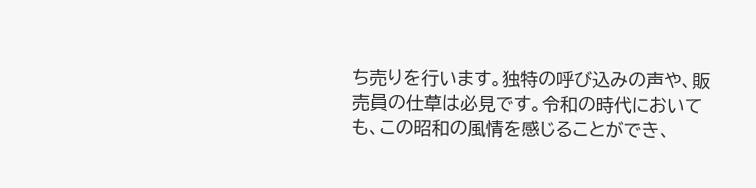ち売りを行います。独特の呼び込みの声や、販売員の仕草は必見です。令和の時代においても、この昭和の風情を感じることができ、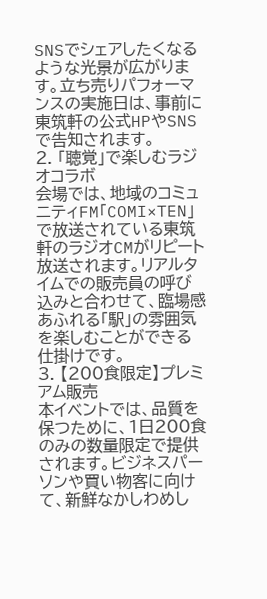SNSでシェアしたくなるような光景が広がります。立ち売りパフォーマンスの実施日は、事前に東筑軒の公式HPやSNSで告知されます。
2. 「聴覚」で楽しむラジオコラボ
会場では、地域のコミュニティFM「COMI×TEN」で放送されている東筑軒のラジオCMがリピート放送されます。リアルタイムでの販売員の呼び込みと合わせて、臨場感あふれる「駅」の雰囲気を楽しむことができる仕掛けです。
3. 【200食限定】プレミアム販売
本イベントでは、品質を保つために、1日200食のみの数量限定で提供されます。ビジネスパーソンや買い物客に向けて、新鮮なかしわめし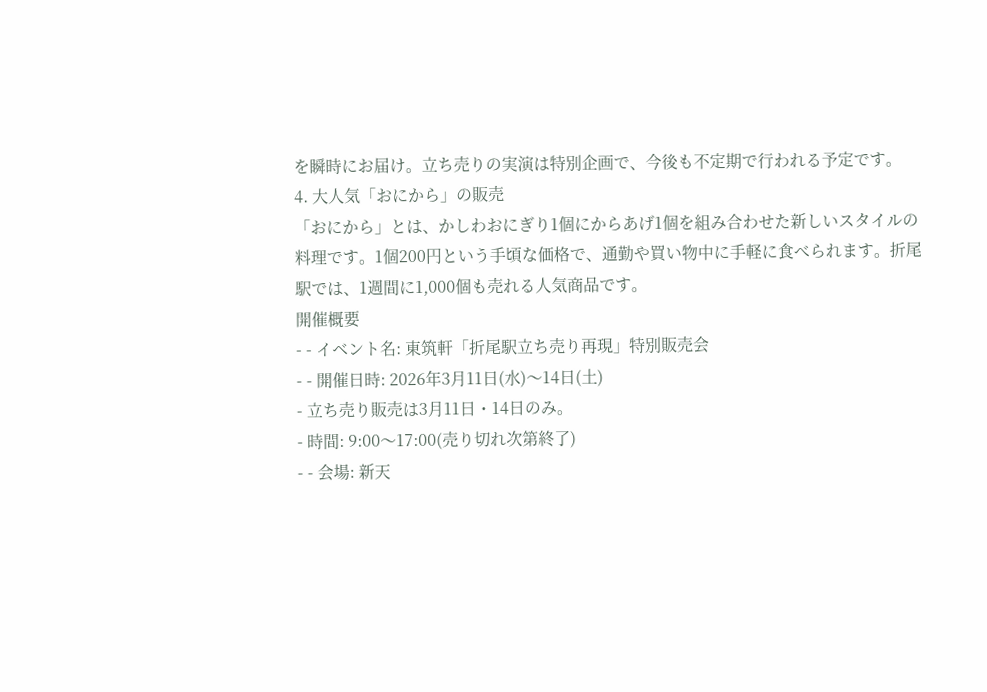を瞬時にお届け。立ち売りの実演は特別企画で、今後も不定期で行われる予定です。
4. 大人気「おにから」の販売
「おにから」とは、かしわおにぎり1個にからあげ1個を組み合わせた新しいスタイルの料理です。1個200円という手頃な価格で、通勤や買い物中に手軽に食べられます。折尾駅では、1週間に1,000個も売れる人気商品です。
開催概要
- - イベント名: 東筑軒「折尾駅立ち売り再現」特別販売会
- - 開催日時: 2026年3月11日(水)〜14日(土)
- 立ち売り販売は3月11日・14日のみ。
- 時間: 9:00〜17:00(売り切れ次第終了)
- - 会場: 新天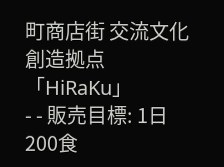町商店街 交流文化創造拠点「HiRaKu」
- - 販売目標: 1日200食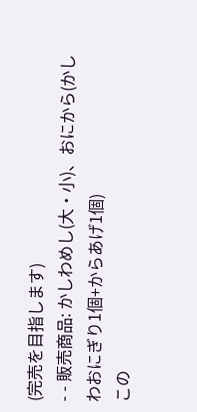(完売を目指します)
- - 販売商品: かしわめし(大・小)、おにから(かしわおにぎり1個+からあげ1個)
この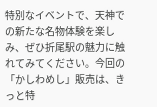特別なイベントで、天神での新たな名物体験を楽しみ、ぜひ折尾駅の魅力に触れてみてください。今回の「かしわめし」販売は、きっと特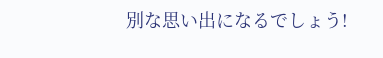別な思い出になるでしょう!